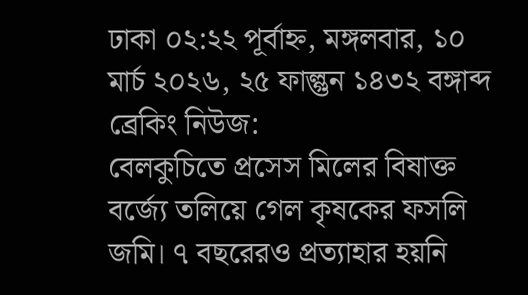ঢাকা ০২:২২ পূর্বাহ্ন, মঙ্গলবার, ১০ মার্চ ২০২৬, ২৫ ফাল্গুন ১৪৩২ বঙ্গাব্দ
ব্রেকিং নিউজ:
বেলকুচিতে প্রসেস মিলের বিষাক্ত বর্জ্যে তলিয়ে গেল কৃষকের ফসলি জমি। ৭ বছরেরও প্রত্যাহার হয়নি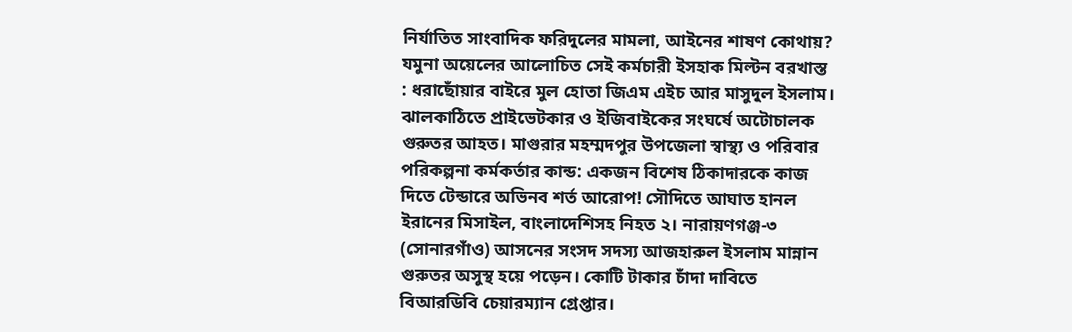নির্যাতিত সাংবাদিক ফরিদুলের মামলা, আইনের শাষণ কোথায়? যমুনা অয়েলের আলোচিত সেই কর্মচারী ইসহাক মিল্টন বরখাস্ত : ধরাছোঁয়ার বাইরে মুল হোতা জিএম এইচ আর মাসুদুল ইসলাম। ঝালকাঠিতে প্রাইভেটকার ও ইজিবাইকের সংঘর্ষে অটোচালক গুরুতর আহত। মাগুরার মহম্মদপুর উপজেলা স্বাস্থ্য ও পরিবার পরিকল্পনা কর্মকর্তার কান্ড: একজন বিশেষ ঠিকাদারকে কাজ দিতে টেন্ডারে অভিনব শর্ত আরোপ! সৌদিতে আঘাত হানল ইরানের মিসাইল, বাংলাদেশিসহ নিহত ২। নারায়ণগঞ্জ-৩ (সোনারগাঁও) আসনের সংসদ সদস্য আজহারুল ইসলাম মান্নান গুরুতর অসুস্থ হয়ে পড়েন। কোটি টাকার চাঁদা দাবিতে বিআরডিবি চেয়ারম্যান গ্রেপ্তার।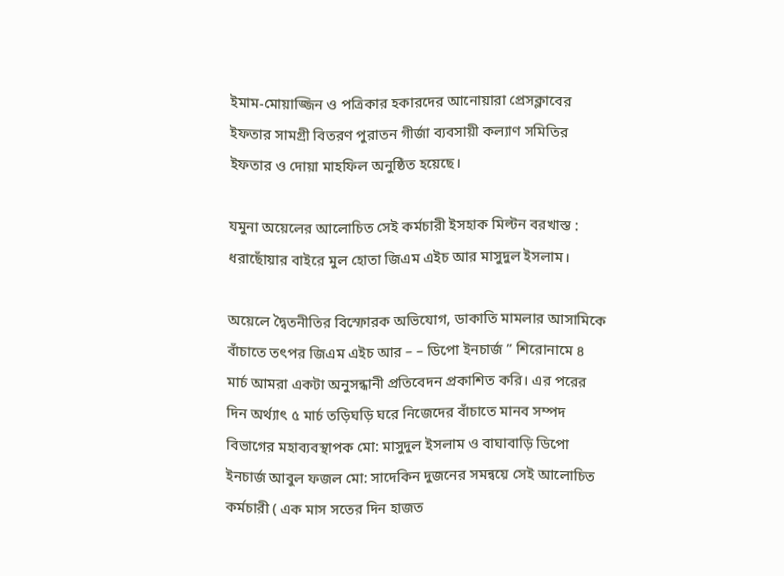ইমাম-মোয়াজ্জিন ও পত্রিকার হকারদের আনোয়ারা প্রেসক্লাবের ইফতার সামগ্রী বিতরণ পুরাতন গীর্জা ব্যবসায়ী কল্যাণ সমিতির ইফতার ও দোয়া মাহফিল অনুষ্ঠিত হয়েছে।

যমুনা অয়েলের আলোচিত সেই কর্মচারী ইসহাক মিল্টন বরখাস্ত : ধরাছোঁয়ার বাইরে মুল হোতা জিএম এইচ আর মাসুদুল ইসলাম।

অয়েলে দ্বৈতনীতির বিস্ফোরক অভিযোগ, ডাকাতি মামলার আসামিকে বাঁচাতে তৎপর জিএম এইচ আর – – ডিপো ইনচার্জ ” শিরোনামে ৪ মার্চ আমরা একটা অনুসন্ধানী প্রতিবেদন প্রকাশিত করি। এর পরের দিন অর্থ্যাৎ ৫ মার্চ তড়িঘড়ি ঘরে নিজেদের বাঁচাতে মানব সম্পদ বিভাগের মহাব্যবস্থাপক মো: মাসুদুল ইসলাম ও বাঘাবাড়ি ডিপো ইনচার্জ আবুল ফজল মো: সাদেকিন দুজনের সমন্বয়ে সেই আলোচিত কর্মচারী ( এক মাস সতের দিন হাজত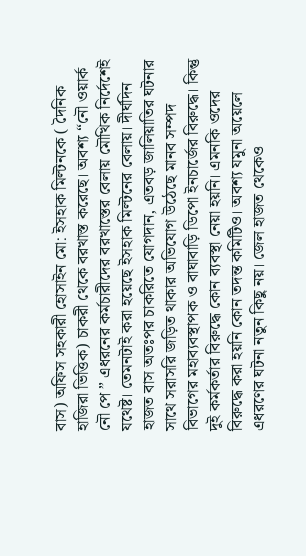বাস) অফিস সহকারী হোসাইন মো: ইসহাক মিল্টনকে ( দৈনিক হাজিরা ভিত্তিক) চাকরী থেকে বরখাস্ত করেছে। অবশ্য “নৌ ওয়ার্ক নৌ পে ” এধরনের কর্মচারীদের বরখাস্তের বেলায় মৌখিক নির্দেশেই যথেষ্ট। তেমনটাই করা হয়েছে ইসহাক মিল্টনের বেলায়। দীর্ঘদিন হাজত বাস অতঃপর চাকরিতে যোগদান, এতবড় জালিয়াতির ঘটনার সাথে সরাসরি জড়িত থাকার অভিযোগ উঠেছে মানব সম্পদ বিভাগের মহাব্যবস্থাপক ও বাঘাবাড়ি ডিপো ইনচার্জের বিরুদ্ধে। কিন্তু দুই কর্মকর্তার বিরুদ্ধে কোন ব্যবস্থা নেয়া হয়নি। এমনকি ওদের বিরুদ্ধে করা হয়নি কোন তদন্ত কমিটিও। অবশ্য যমুনা অয়েলে এধরণের ঘটনা নতুন কিছু নয়। জেল হাজত থেকেও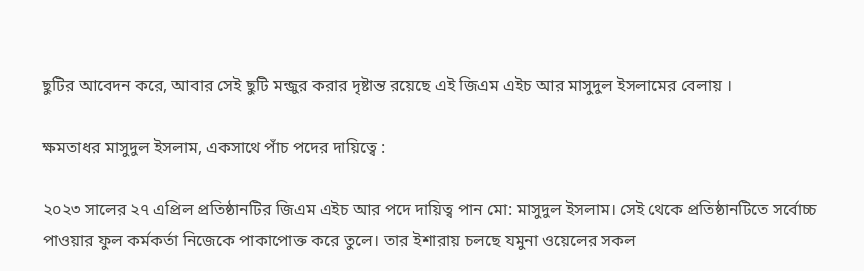ছুটির আবেদন করে, আবার সেই ছুটি মন্জুর করার দৃষ্টান্ত রয়েছে এই জিএম এইচ আর মাসুদুল ইসলামের বেলায় ।

ক্ষমতাধর মাসুদুল ইসলাম, একসাথে পাঁচ পদের দায়িত্বে :

২০২৩ সালের ২৭ এপ্রিল প্রতিষ্ঠানটির জিএম এইচ আর পদে দায়িত্ব পান মো: মাসুদুল ইসলাম। সেই থেকে প্রতিষ্ঠানটিতে সর্বোচ্চ পাওয়ার ফুল কর্মকর্তা নিজেকে পাকাপোক্ত করে তুলে। তার ইশারায় চলছে যমুনা ওয়েলের সকল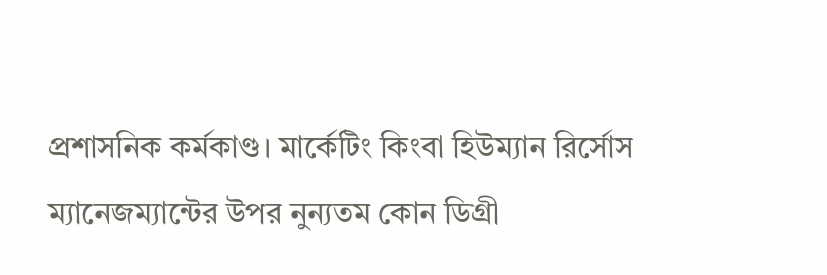প্রশাসনিক কর্মকাণ্ড। মার্কেটিং কিংবা হিউম্যান রির্সোস ম্যানেজম্যান্টের উপর নুন্যতম কোন ডিগ্রী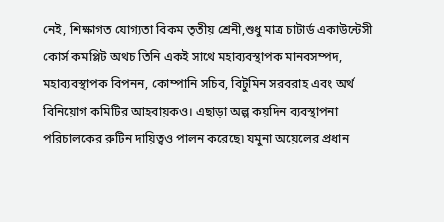নেই, শিক্ষাগত যোগ্যতা বিকম তৃতীয় শ্রেনী,শুধু মাত্র চাটার্ড একাউন্টেসী কোর্স কমপ্লিট অথচ তিনি একই সাথে মহাব্যবস্থাপক মানবসম্পদ, মহাব্যবস্থাপক বিপনন, কোম্পানি সচিব, বিটুমিন সরবরাহ এবং অর্থ বিনিয়োগ কমিটির আহবায়কও। এছাড়া অল্প কয়দিন ব্যবস্থাপনা পরিচালকের রুটিন দায়িত্বও পালন করেছে৷ যমুনা অয়েলের প্রধান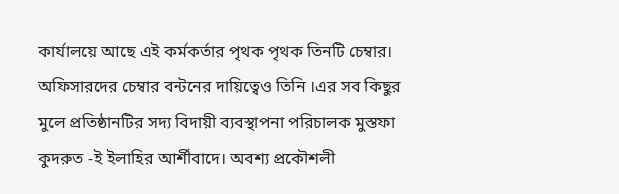কার্যালয়ে আছে এই কর্মকর্তার পৃথক পৃথক তিনটি চেম্বার। অফিসারদের চেম্বার বন্টনের দায়িত্বেও তিনি ।এর সব কিছুর মুলে প্রতিষ্ঠানটির সদ্য বিদায়ী ব্যবস্থাপনা পরিচালক মুস্তফা কুদরুত -ই ইলাহির আর্শীবাদে। অবশ্য প্রকৌশলী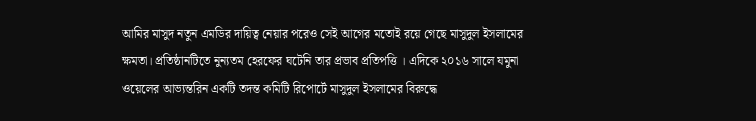আমির মাসুদ নতুন এমডির দায়িত্ব নেয়ার পরেও সেই আগের মতোই রয়ে গেছে মাসুদুল ইসলামের ক্ষমতা। প্রতিষ্ঠানটিতে নুন্যতম হেরফের ঘটেনি তার প্রভাব প্রতিপত্তি । এদিকে ২০১৬ সালে যমুনা ওয়েলের আভ্যন্তরিন একটি তদন্ত কমিটি রিপোর্টে মাসুদুল ইসলামের বিরুদ্ধে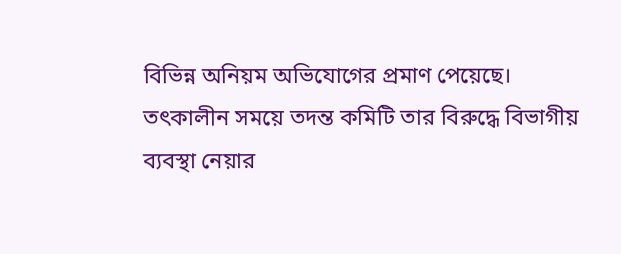বিভিন্ন অনিয়ম অভিযোগের প্রমাণ পেয়েছে। তৎকালীন সময়ে তদন্ত কমিটি তার বিরুদ্ধে বিভাগীয় ব্যবস্থা নেয়ার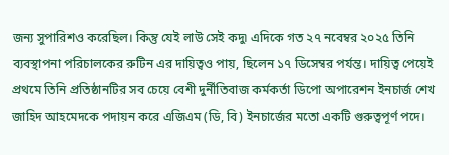জন্য সুপারিশও করেছিল। কিন্তু যেই লাউ সেই কদু৷ এদিকে গত ২৭ নবেম্বর ২০২৫ তিনি ব্যবস্থাপনা পরিচালকের রুটিন এর দায়িত্বও পায়, ছিলেন ১৭ ডিসেম্বর পর্যন্ত। দায়িত্ব পেয়েই প্রথমে তিনি প্রতিষ্ঠানটির সব চেয়ে বেশী দুর্নীতিবাজ কর্মকর্তা ডিপো অপারেশন ইনচার্জ শেখ জাহিদ আহমেদকে পদায়ন করে এজিএম (ডি, বি) ইনচার্জের মতো একটি গুরুত্বপূর্ণ পদে।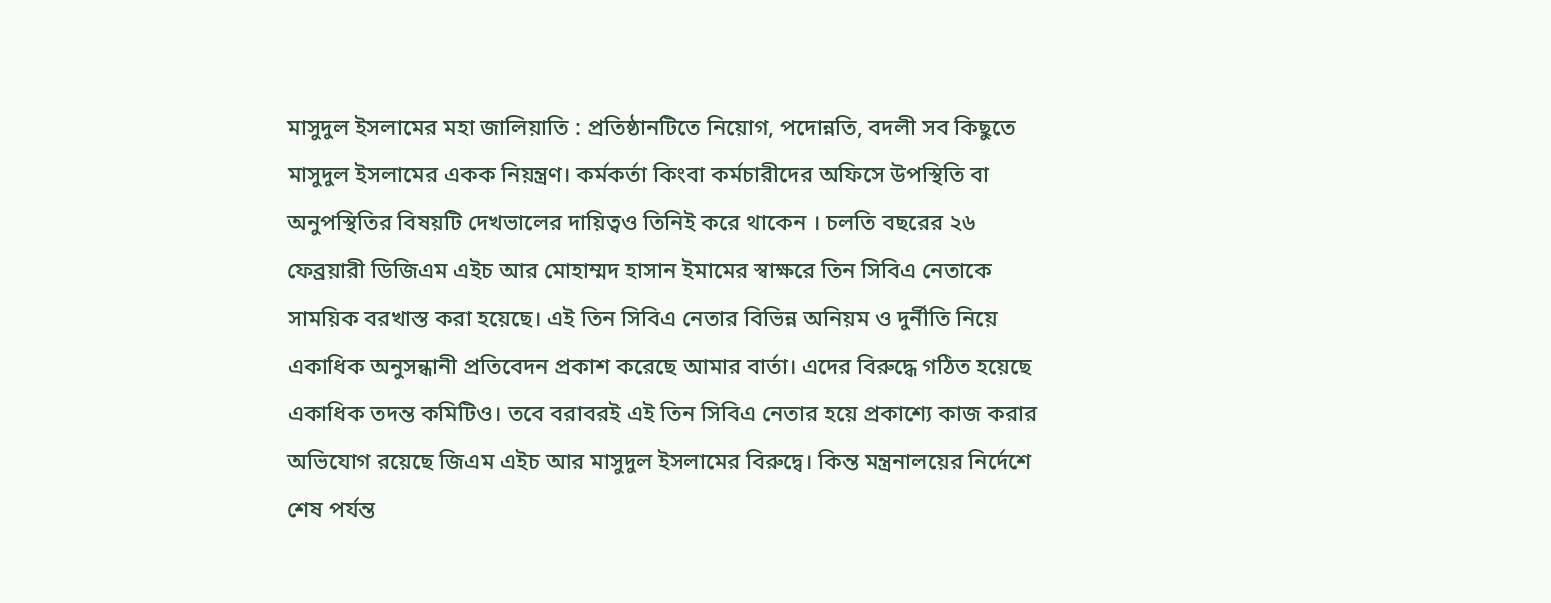মাসুদুল ইসলামের মহা জালিয়াতি : প্রতিষ্ঠানটিতে নিয়োগ, পদোন্নতি, বদলী সব কিছুতে মাসুদুল ইসলামের একক নিয়ন্ত্রণ। কর্মকর্তা কিংবা কর্মচারীদের অফিসে উপস্থিতি বা অনুপস্থিতির বিষয়টি দেখভালের দায়িত্বও তিনিই করে থাকেন । চলতি বছরের ২৬ ফেব্রয়ারী ডিজিএম এইচ আর মোহাম্মদ হাসান ইমামের স্বাক্ষরে তিন সিবিএ নেতাকে সাময়িক বরখাস্ত করা হয়েছে। এই তিন সিবিএ নেতার বিভিন্ন অনিয়ম ও দুর্নীতি নিয়ে একাধিক অনুসন্ধানী প্রতিবেদন প্রকাশ করেছে আমার বার্তা। এদের বিরুদ্ধে গঠিত হয়েছে একাধিক তদন্ত কমিটিও। তবে বরাবরই এই তিন সিবিএ নেতার হয়ে প্রকাশ্যে কাজ করার অভিযোগ রয়েছে জিএম এইচ আর মাসুদুল ইসলামের বিরুদ্বে। কিন্ত মন্ত্রনালয়ের নির্দেশে শেষ পর্যন্ত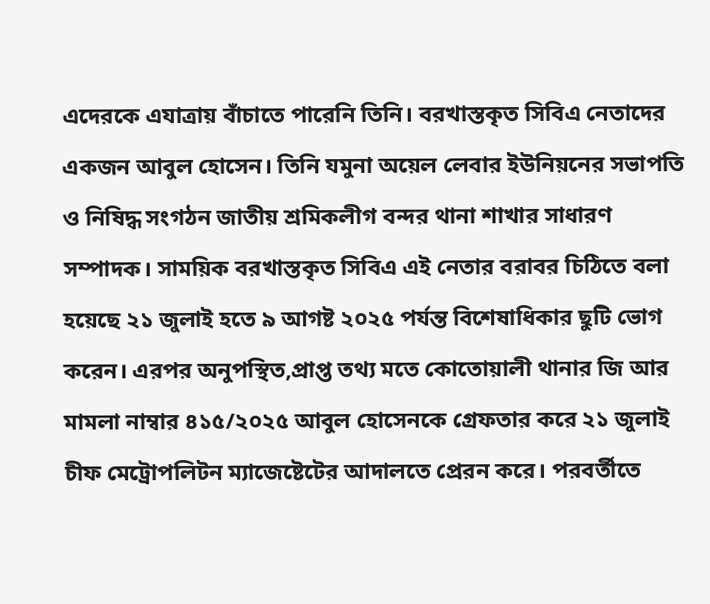এদেরকে এযাত্রায় বাঁচাতে পারেনি তিনি। বরখাস্তকৃত সিবিএ নেতাদের একজন আবুল হোসেন। তিনি যমুনা অয়েল লেবার ইউনিয়নের সভাপতি ও নিষিদ্ধ সংগঠন জাতীয় শ্রমিকলীগ বন্দর থানা শাখার সাধারণ সম্পাদক। সাময়িক বরখাস্তকৃত সিবিএ এই নেতার বরাবর চিঠিতে বলা হয়েছে ২১ জুলাই হতে ৯ আগষ্ট ২০২৫ পর্যন্ত বিশেষাধিকার ছুটি ভোগ করেন। এরপর অনুপস্থিত,প্রাপ্ত তথ্য মতে কোতোয়ালী থানার জি আর মামলা নাম্বার ৪১৫/২০২৫ আবুল হোসেনকে গ্রেফতার করে ২১ জুলাই চীফ মেট্রোপলিটন ম্যাজেষ্টেটের আদালতে প্রেরন করে। পরবর্তীতে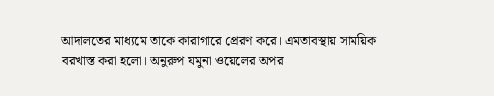আদালতের মাধ্যমে তাকে কারাগারে প্রেরণ করে। এমতাবস্থায় সাময়িক বরখাস্ত করা হলো। অনুরুপ যমুনা ওয়েলের অপর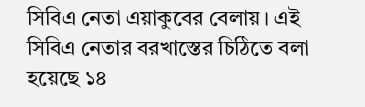সিবিএ নেতা এয়াকুবের বেলায়। এই সিবিএ নেতার বরখাস্তের চিঠিতে বলা হয়েছে ১৪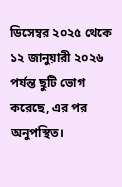ডিসেম্বর ২০২৫ থেকে ১২ জানুয়ারী ২০২৬ পর্যন্ত ছুটি ভোগ করেছে, এর পর অনুপস্থিত।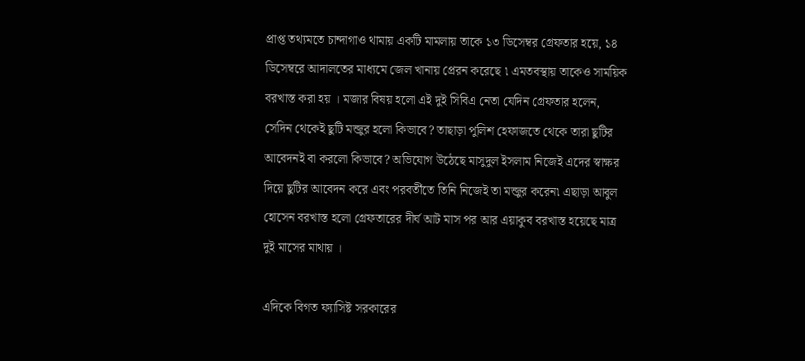প্রাপ্ত তথ্যমতে চান্দাগাও থামায় একটি মামলায় তাকে ১৩ ডিসেম্বর গ্রেফতার হয়ে, ১৪ ডিসেম্বরে আদালতের মাধ্যমে জেল খানায় প্রেরন করেছে ৷ এমতবস্থায় তাকেও সাময়িক বরখাস্ত করা হয় । মজার বিষয় হলো এই দুই সিবিএ নেতা যেদিন গ্রেফতার হলেন, সেদিন থেকেই ছুটি মন্জুর হলো কিভাবে? তাছাড়া পুলিশ হেফাজতে থেকে তারা ছুটির আবেদনই বা করলো কিভাবে? অভিযোগ উঠেছে মাসুদুল ইসলাম নিজেই এদের স্বাক্ষর দিয়ে ছুটির আবেদন করে এবং পরবর্তীতে তিনি নিজেই তা মন্জুর করেন৷ এছাড়া আবুল হোসেন বরখাস্ত হলো গ্রেফতারের দীর্ঘ আট মাস পর আর এয়াকুব বরখাস্ত হয়েছে মাত্র দুই মাসের মাথায় ।

এদিকে বিগত ফ্যাসিষ্ট সরকারের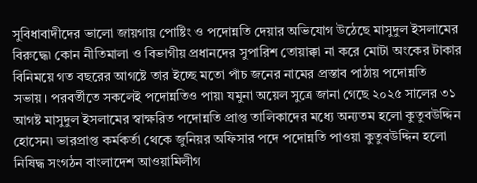সুবিধাবাদীদের ভালো জায়গায় পোষ্টিং ও পদোন্নতি দেয়ার অভিযোগ উঠেছে মাসুদুল ইসলামের বিরুদ্ধে৷ কোন নীতিমালা ও বিভাগীয় প্রধানদের সুপারিশ তোয়াক্কা না করে মোটা অংকের টাকার বিনিময়ে গত বছরের আগষ্টে তার ইচ্ছে মতো পাঁচ জনের নামের প্রস্তাব পাঠায় পদোন্নতি সভায়। পরবর্তীতে সকলেই পদোন্নতিও পায়৷ যমুনা অয়েল সুত্রে জানা গেছে ২০২৫ সালের ৩১ আগষ্ট মাসুদুল ইসলামের স্বাক্ষরিত পদোন্নতি প্রাপ্ত তালিকাদের মধ্যে অন্যতম হলো কুতুবউদ্দিন হোসেন৷ ভারপ্রাপ্ত কর্মকর্তা থেকে জুনিয়র অফিসার পদে পদোন্নতি পাওয়া কুতুবউদ্দিন হলো নিষিদ্ধ সংগঠন বাংলাদেশ আওয়ামিলীগ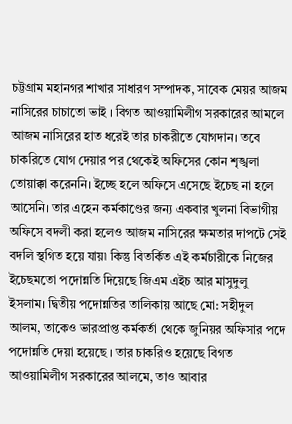চট্টগ্রাম মহানগর শাখার সাধারণ সম্পাদক, সাবেক মেয়র আজম নাসিরের চাচাতো ভাই । বিগত আওয়ামিলীগ সরকারের আমলে আজম নাসিরের হাত ধরেই তার চাকরীতে যোগদান। তবে চাকরিতে যোগ দেয়ার পর থেকেই অফিসের কোন শৃঙ্খলা তোয়াক্কা করেননি। ইচ্ছে হলে অফিসে এসেছে ইচেছ না হলে আসেনি। তার এহেন কর্মকাণ্ডের জন্য একবার খুলনা বিভাগীয় অফিসে বদলী করা হলেও আজম নাসিরের ক্ষমতার দাপটে সেই বদলি স্থগিত হয়ে যায়৷ কিন্তু বিতর্কিত এই কর্মচারীকে নিজের ইচেছমতো পদোন্নতি দিয়েছে জিএম এইচ আর মাসুদুলু ইসলাম। দ্বিতীয় পদোন্নতির তালিকায় আছে মো: সহীদুল আলম, তাকেও ভারপ্রাপ্ত কর্মকর্তা থেকে জুনিয়র অফিসার পদে পদোন্নতি দেয়া হয়েছে । তার চাকরিও হয়েছে বিগত আওয়ামিলীগ সরকারের আলমে, তাও আবার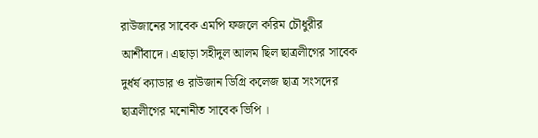রাউজানের সাবেক এমপি ফজলে করিম চৌধুরীর আর্শীবাদে। এছাড়া সহীদুল আলম ছিল ছাত্রলীগের সাবেক দুর্ধর্ষ ক্যাডার ও রাউজান ডিগ্রি কলেজ ছাত্র সংসদের ছাত্রলীগের মনোনীত সাবেক ভিপি ।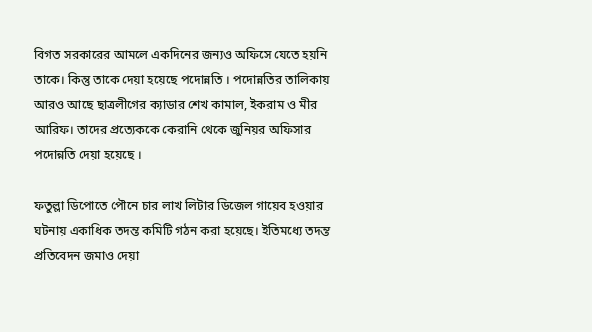বিগত সরকারের আমলে একদিনের জন্যও অফিসে যেতে হয়নি তাকে। কিন্তু তাকে দেয়া হয়েছে পদোন্নতি । পদোন্নতির তালিকায় আরও আছে ছাত্রলীগের ক্যাডার শেখ কামাল, ইকরাম ও মীর আরিফ। তাদের প্রত্যেককে কেরানি থেকে জুনিয়র অফিসার পদোন্নতি দেয়া হয়েছে ।

ফতুল্লা ডিপোতে পৌনে চার লাখ লিটার ডিজেল গায়েব হওয়ার ঘটনায় একাধিক তদন্ত কমিটি গঠন করা হয়েছে। ইতিমধ্যে তদন্ত প্রতিবেদন জমাও দেয়া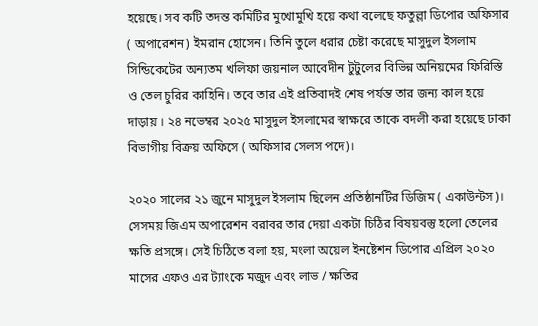হয়েছে। সব কটি তদন্ত কমিটির মুখোমুখি হয়ে কথা বলেছে ফতুল্লা ডিপোর অফিসার ( অপারেশন) ইমরান হোসেন। তিনি তুলে ধরার চেষ্টা করেছে মাসুদুল ইসলাম সিন্ডিকেটের অন্যতম খলিফা জয়নাল আবেদীন টুটুলের বিভিন্ন অনিয়মের ফিরিস্তি ও তেল চুরির কাহিনি। তবে তার এই প্রতিবাদই শেষ পর্যন্ত তার জন্য কাল হয়ে দাড়ায় । ২৪ নভেম্বর ২০২৫ মাসুদুল ইসলামের স্বাক্ষরে তাকে বদলী করা হয়েছে ঢাকা বিভাগীয় বিক্রয় অফিসে ( অফিসার সেলস পদে)।

২০২০ সালের ২১ জুনে মাসুদুল ইসলাম ছিলেন প্রতিষ্ঠানটির ডিজিম ( একাউন্টস)। সেসময় জিএম অপারেশন বরাবর তার দেয়া একটা চিঠির বিষয়বস্তু হলো তেলের ক্ষতি প্রসঙ্গে। সেই চিঠিতে বলা হয়, মংলা অয়েল ইনষ্টেশন ডিপোর এপ্রিল ২০২০ মাসের এফও এর ট্যাংকে মজুদ এবং লাভ / ক্ষতির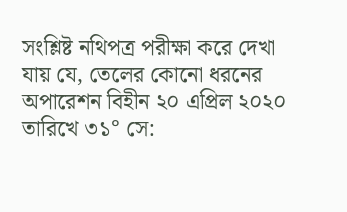সংশ্লিষ্ট নথিপত্র পরীক্ষা করে দেখা যায় যে, তেলের কোনো ধরনের অপারেশন বিহীন ২০ এপ্রিল ২০২০ তারিখে ৩১° সে: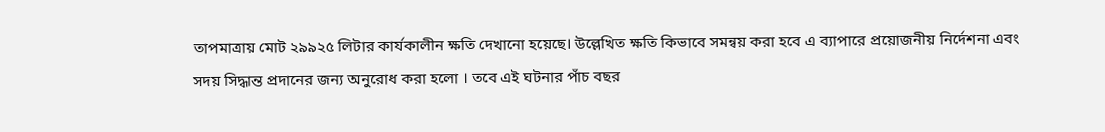তাপমাত্রায় মোট ২৯৯২৫ লিটার কার্যকালীন ক্ষতি দেখানো হয়েছে। উল্লেখিত ক্ষতি কিভাবে সমন্বয় করা হবে এ ব্যাপারে প্রয়োজনীয় নির্দেশনা এবং সদয় সিদ্ধান্ত প্রদানের জন্য অনুরোধ করা হলো । তবে এই ঘটনার পাঁচ বছর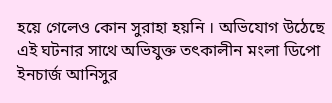হয়ে গেলেও কোন সুরাহা হয়নি । অভিযোগ উঠেছে এই ঘটনার সাথে অভিযুক্ত তৎকালীন মংলা ডিপো ইনচার্জ আনিসুর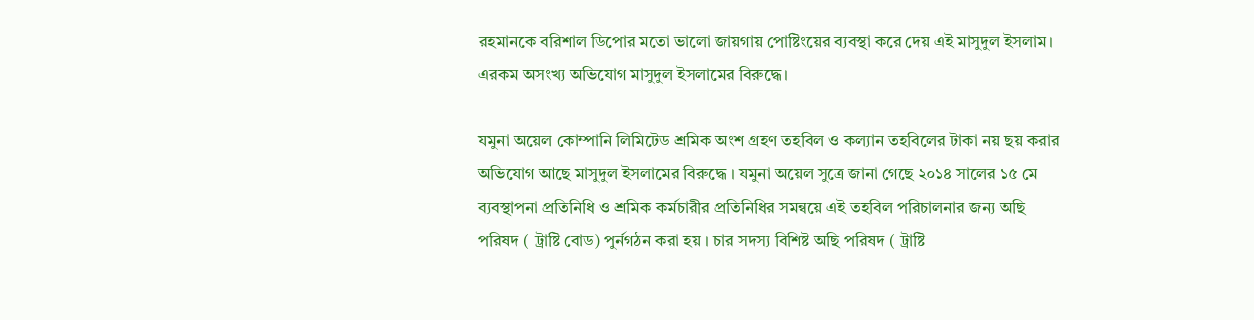রহমানকে বরিশাল ডিপোর মতো ভালো জায়গায় পোষ্টিংয়ের ব্যবস্থা করে দেয় এই মাসুদুল ইসলাম। এরকম অসংখ্য অভিযোগ মাসুদুল ইসলামের বিরুদ্ধে।

যমুনা অয়েল কোম্পানি লিমিটেড শ্রমিক অংশ গ্রহণ তহবিল ও কল্যান তহবিলের টাকা নয় ছয় করার অভিযোগ আছে মাসুদুল ইসলামের বিরুদ্ধে । যমুনা অয়েল সুত্রে জানা গেছে ২০১৪ সালের ১৫ মে ব্যবস্থাপনা প্রতিনিধি ও শ্রমিক কর্মচারীর প্রতিনিধির সমন্বয়ে এই তহবিল পরিচালনার জন্য অছি পরিষদ ( ট্রাষ্টি বোড) পুর্নগঠন করা হয় । চার সদস্য বিশিষ্ট অছি পরিষদ ( ট্রাষ্টি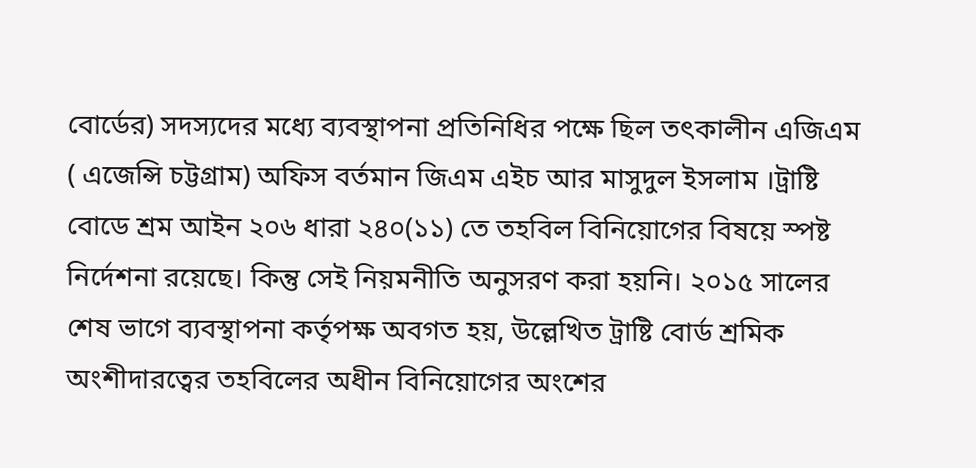বোর্ডের) সদস্যদের মধ্যে ব্যবস্থাপনা প্রতিনিধির পক্ষে ছিল তৎকালীন এজিএম ( এজেন্সি চট্টগ্রাম) অফিস বর্তমান জিএম এইচ আর মাসুদুল ইসলাম ।ট্রাষ্টি বোডে শ্রম আইন ২০৬ ধারা ২৪০(১১) তে তহবিল বিনিয়োগের বিষয়ে স্পষ্ট নির্দেশনা রয়েছে। কিন্তু সেই নিয়মনীতি অনুসরণ করা হয়নি। ২০১৫ সালের শেষ ভাগে ব্যবস্থাপনা কর্তৃপক্ষ অবগত হয়, উল্লেখিত ট্রাষ্টি বোর্ড শ্রমিক অংশীদারত্বের তহবিলের অধীন বিনিয়োগের অংশের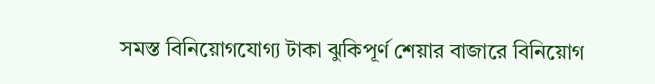সমস্ত বিনিয়োগযোগ্য টাকা ঝুকিপূর্ণ শেয়ার বাজারে বিনিয়োগ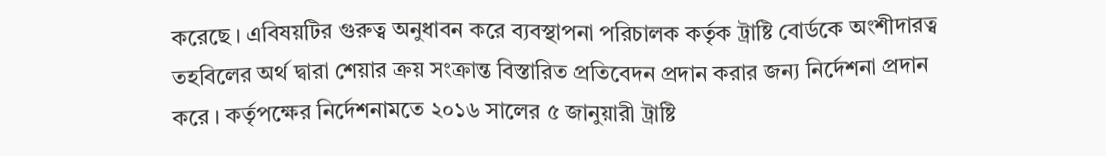করেছে । এবিষয়টির গুরুত্ব অনুধাবন করে ব্যবস্থাপনা পরিচালক কর্তৃক ট্রাষ্টি বোর্ডকে অংশীদারত্ব তহবিলের অর্থ দ্বারা শেয়ার ক্রয় সংক্রান্ত বিস্তারিত প্রতিবেদন প্রদান করার জন্য নির্দেশনা প্রদান করে । কর্তৃপক্ষের নির্দেশনামতে ২০১৬ সালের ৫ জানুয়ারী ট্রাষ্টি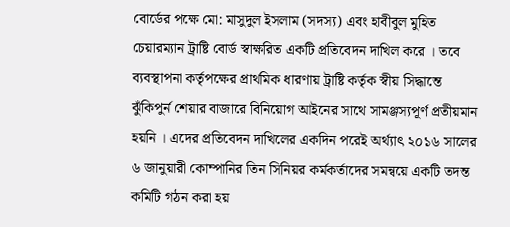বোর্ডের পক্ষে মো: মাসুদুল ইসলাম (সদস্য) এবং হাবীবুল মুহিত চেয়ারম্যান ট্রাষ্টি বোর্ড স্বাক্ষরিত একটি প্রতিবেদন দাখিল করে । তবে ব্যবস্থাপনা কর্তৃপক্ষের প্রাথমিক ধারণায় ট্রাষ্টি কর্তৃক স্বীয় সিদ্ধান্তে ঝুঁকিপুর্ন শেয়ার বাজারে বিনিয়োগ আইনের সাথে সামঞ্জস্যপূর্ণ প্রতীয়মান হয়নি । এদের প্রতিবেদন দাখিলের একদিন পরেই অর্থ্যাৎ ২০১৬ সালের ৬ জানুয়ারী কোম্পানির তিন সিনিয়র কর্মকর্তাদের সমন্বয়ে একটি তদন্ত কমিটি গঠন করা হয়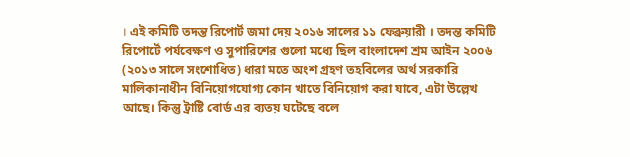। এই কমিটি তদন্ত রিপোর্ট জমা দেয় ২০১৬ সালের ১১ ফেব্রুয়ারী । তদন্ত কমিটি রিপোর্টে পর্যবেক্ষণ ও সুপারিশের গুলো মধ্যে ছিল বাংলাদেশ শ্রম আইন ২০০৬ (২০১৩ সালে সংশোধিত) ধারা মতে অংশ গ্রহণ তহবিলের অর্থ সরকারি মালিকানাধীন বিনিয়োগযোগ্য কোন খাতে বিনিয়োগ করা যাবে, এটা উল্লেখ আছে। কিন্তু ট্রাষ্টি বোর্ড এর ব্যতয় ঘটেছে বলে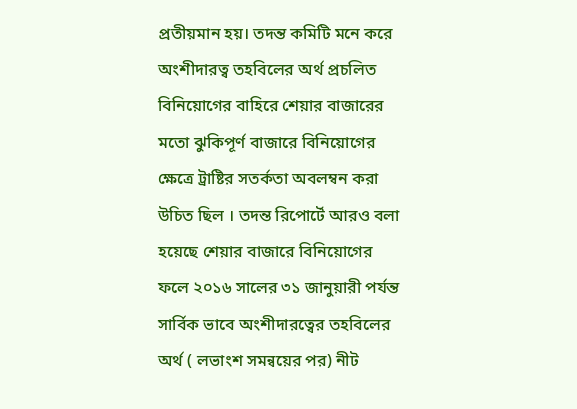প্রতীয়মান হয়। তদন্ত কমিটি মনে করে অংশীদারত্ব তহবিলের অর্থ প্রচলিত বিনিয়োগের বাহিরে শেয়ার বাজারের মতো ঝুকিপূর্ণ বাজারে বিনিয়োগের ক্ষেত্রে ট্রাষ্টির সতর্কতা অবলম্বন করা উচিত ছিল । তদন্ত রিপোর্টে আরও বলা হয়েছে শেয়ার বাজারে বিনিয়োগের ফলে ২০১৬ সালের ৩১ জানুয়ারী পর্যন্ত সার্বিক ভাবে অংশীদারত্বের তহবিলের অর্থ ( লভাংশ সমন্বয়ের পর) নীট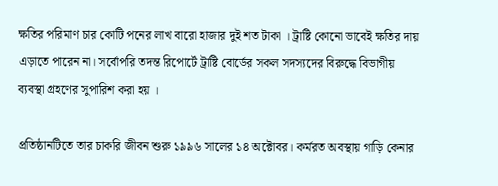ক্ষতির পরিমাণ চার কোটি পনের লাখ বারো হাজার দুই শত টাকা । ট্রাষ্টি কোনো ভাবেই ক্ষতির দায় এড়াতে পারেন না। সর্বোপরি তদন্ত রিপোর্টে ট্রাষ্টি বোর্ডের সকল সদস্যদের বিরুদ্ধে বিভাগীয় ব্যবস্থা গ্রহণের সুপারিশ করা হয় ।

প্রতিষ্ঠানটিতে তার চাকরি জীবন শুরু ১৯৯৬ সালের ১৪ অক্টোবর। কর্মরত অবস্থায় গাড়ি কেনার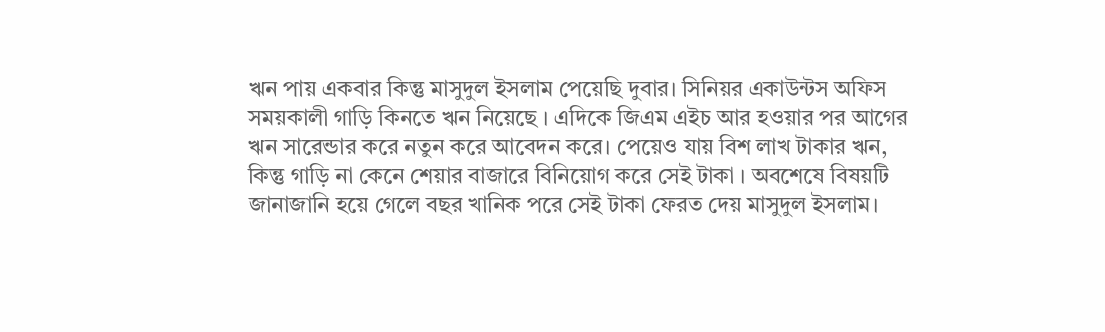ঋন পায় একবার কিন্তু মাসুদুল ইসলাম পেয়েছি দুবার। সিনিয়র একাউন্টস অফিস সময়কালী গাড়ি কিনতে ঋন নিয়েছে । এদিকে জিএম এইচ আর হওয়ার পর আগের ঋন সারেন্ডার করে নতুন করে আবেদন করে। পেয়েও যায় বিশ লাখ টাকার ঋন, কিন্তু গাড়ি না কেনে শেয়ার বাজারে বিনিয়োগ করে সেই টাকা । অবশেষে বিষয়টি জানাজানি হয়ে গেলে বছর খানিক পরে সেই টাকা ফেরত দেয় মাসুদুল ইসলাম।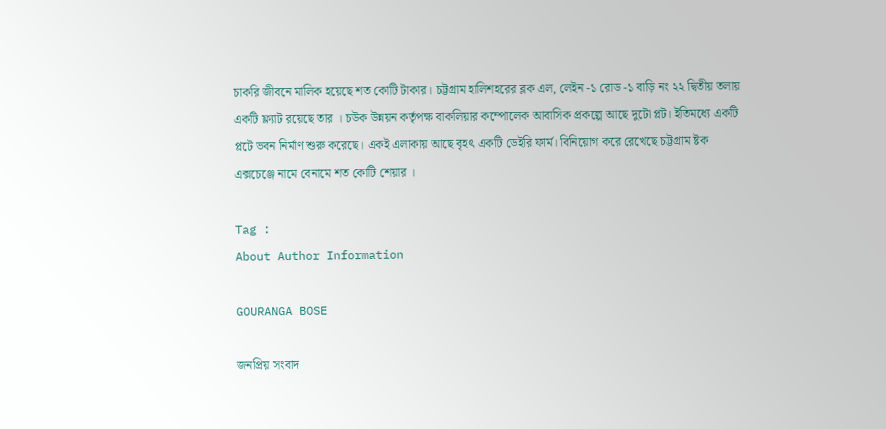চাকরি জীবনে মালিক হয়েছে শত কোটি টাকার। চট্টগ্রাম হালিশহরের ব্লক এল, লেইন -১ রোড -১ বাড়ি নং ২২ দ্বিতীয় তলায় একটি ফ্ল্যাট রয়েছে তার । চউক উন্নয়ন কর্তৃপক্ষ বাকলিয়ার কম্পোলেক আবাসিক প্রকল্পে আছে দুটো প্লট। ইতিমধ্যে একটি প্লটে ভবন নির্মাণ শুরু করেছে। একই এলাকায় আছে বৃহৎ একটি ডেইরি ফার্ম। বিনিয়োগ করে রেখেছে চট্টগ্রাম ষ্টক এক্সচেঞ্জে নামে বেনামে শত কোটি শেয়ার ।

Tag :
About Author Information

GOURANGA BOSE

জনপ্রিয় সংবাদ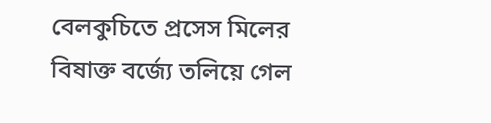বেলকুচিতে প্রসেস মিলের বিষাক্ত বর্জ্যে তলিয়ে গেল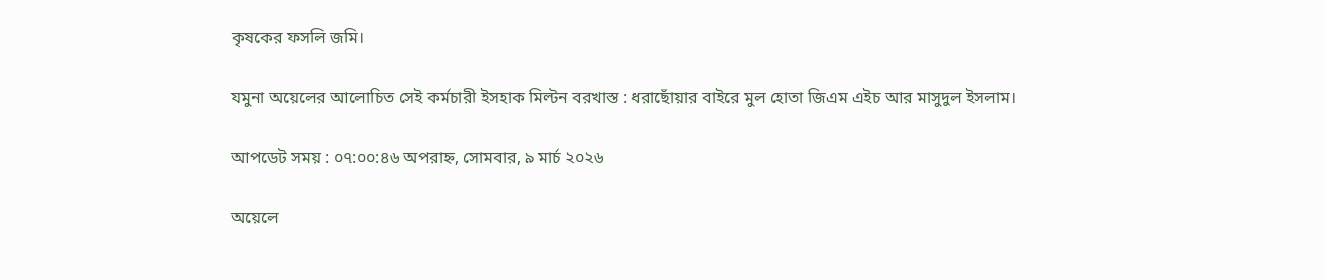কৃষকের ফসলি জমি।

যমুনা অয়েলের আলোচিত সেই কর্মচারী ইসহাক মিল্টন বরখাস্ত : ধরাছোঁয়ার বাইরে মুল হোতা জিএম এইচ আর মাসুদুল ইসলাম।

আপডেট সময় : ০৭:০০:৪৬ অপরাহ্ন, সোমবার, ৯ মার্চ ২০২৬

অয়েলে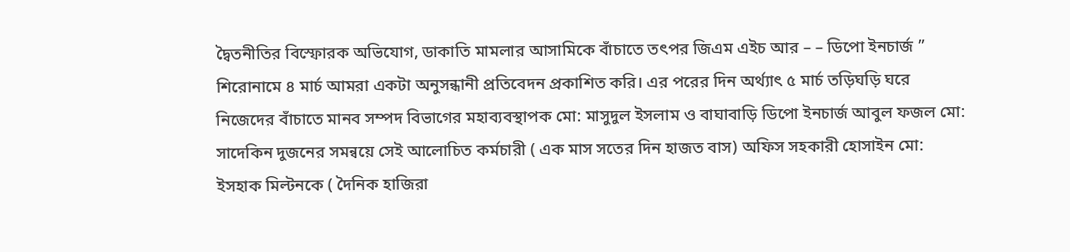দ্বৈতনীতির বিস্ফোরক অভিযোগ, ডাকাতি মামলার আসামিকে বাঁচাতে তৎপর জিএম এইচ আর – – ডিপো ইনচার্জ ” শিরোনামে ৪ মার্চ আমরা একটা অনুসন্ধানী প্রতিবেদন প্রকাশিত করি। এর পরের দিন অর্থ্যাৎ ৫ মার্চ তড়িঘড়ি ঘরে নিজেদের বাঁচাতে মানব সম্পদ বিভাগের মহাব্যবস্থাপক মো: মাসুদুল ইসলাম ও বাঘাবাড়ি ডিপো ইনচার্জ আবুল ফজল মো: সাদেকিন দুজনের সমন্বয়ে সেই আলোচিত কর্মচারী ( এক মাস সতের দিন হাজত বাস) অফিস সহকারী হোসাইন মো: ইসহাক মিল্টনকে ( দৈনিক হাজিরা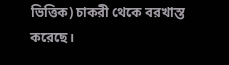ভিত্তিক) চাকরী থেকে বরখাস্ত করেছে।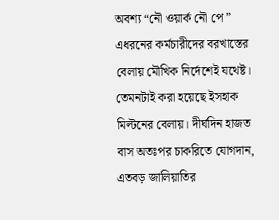অবশ্য “নৌ ওয়ার্ক নৌ পে ” এধরনের কর্মচারীদের বরখাস্তের বেলায় মৌখিক নির্দেশেই যথেষ্ট। তেমনটাই করা হয়েছে ইসহাক মিল্টনের বেলায়। দীর্ঘদিন হাজত বাস অতঃপর চাকরিতে যোগদান, এতবড় জালিয়াতির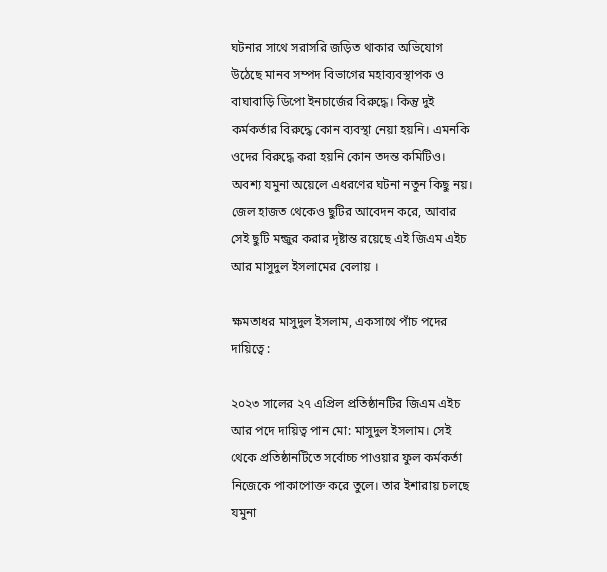ঘটনার সাথে সরাসরি জড়িত থাকার অভিযোগ উঠেছে মানব সম্পদ বিভাগের মহাব্যবস্থাপক ও বাঘাবাড়ি ডিপো ইনচার্জের বিরুদ্ধে। কিন্তু দুই কর্মকর্তার বিরুদ্ধে কোন ব্যবস্থা নেয়া হয়নি। এমনকি ওদের বিরুদ্ধে করা হয়নি কোন তদন্ত কমিটিও। অবশ্য যমুনা অয়েলে এধরণের ঘটনা নতুন কিছু নয়। জেল হাজত থেকেও ছুটির আবেদন করে, আবার সেই ছুটি মন্জুর করার দৃষ্টান্ত রয়েছে এই জিএম এইচ আর মাসুদুল ইসলামের বেলায় ।

ক্ষমতাধর মাসুদুল ইসলাম, একসাথে পাঁচ পদের দায়িত্বে :

২০২৩ সালের ২৭ এপ্রিল প্রতিষ্ঠানটির জিএম এইচ আর পদে দায়িত্ব পান মো: মাসুদুল ইসলাম। সেই থেকে প্রতিষ্ঠানটিতে সর্বোচ্চ পাওয়ার ফুল কর্মকর্তা নিজেকে পাকাপোক্ত করে তুলে। তার ইশারায় চলছে যমুনা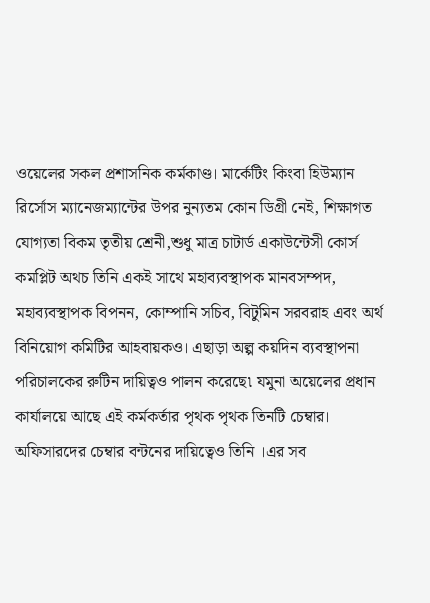ওয়েলের সকল প্রশাসনিক কর্মকাণ্ড। মার্কেটিং কিংবা হিউম্যান রির্সোস ম্যানেজম্যান্টের উপর নুন্যতম কোন ডিগ্রী নেই, শিক্ষাগত যোগ্যতা বিকম তৃতীয় শ্রেনী,শুধু মাত্র চাটার্ড একাউন্টেসী কোর্স কমপ্লিট অথচ তিনি একই সাথে মহাব্যবস্থাপক মানবসম্পদ, মহাব্যবস্থাপক বিপনন, কোম্পানি সচিব, বিটুমিন সরবরাহ এবং অর্থ বিনিয়োগ কমিটির আহবায়কও। এছাড়া অল্প কয়দিন ব্যবস্থাপনা পরিচালকের রুটিন দায়িত্বও পালন করেছে৷ যমুনা অয়েলের প্রধান কার্যালয়ে আছে এই কর্মকর্তার পৃথক পৃথক তিনটি চেম্বার। অফিসারদের চেম্বার বন্টনের দায়িত্বেও তিনি ।এর সব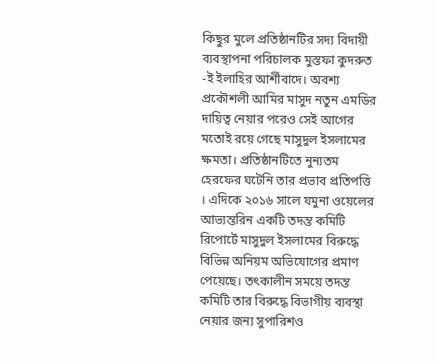কিছুর মুলে প্রতিষ্ঠানটির সদ্য বিদায়ী ব্যবস্থাপনা পরিচালক মুস্তফা কুদরুত -ই ইলাহির আর্শীবাদে। অবশ্য প্রকৌশলী আমির মাসুদ নতুন এমডির দায়িত্ব নেয়ার পরেও সেই আগের মতোই রয়ে গেছে মাসুদুল ইসলামের ক্ষমতা। প্রতিষ্ঠানটিতে নুন্যতম হেরফের ঘটেনি তার প্রভাব প্রতিপত্তি । এদিকে ২০১৬ সালে যমুনা ওয়েলের আভ্যন্তরিন একটি তদন্ত কমিটি রিপোর্টে মাসুদুল ইসলামের বিরুদ্ধে বিভিন্ন অনিয়ম অভিযোগের প্রমাণ পেয়েছে। তৎকালীন সময়ে তদন্ত কমিটি তার বিরুদ্ধে বিভাগীয় ব্যবস্থা নেয়ার জন্য সুপারিশও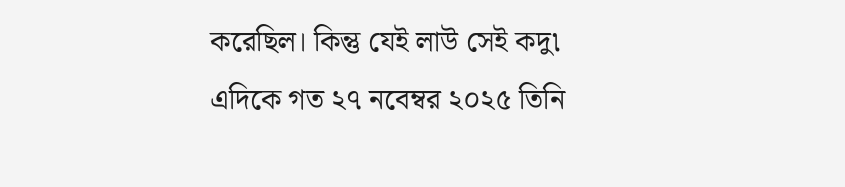করেছিল। কিন্তু যেই লাউ সেই কদু৷ এদিকে গত ২৭ নবেম্বর ২০২৫ তিনি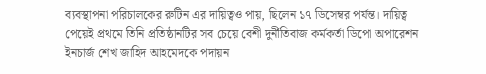ব্যবস্থাপনা পরিচালকের রুটিন এর দায়িত্বও পায়, ছিলেন ১৭ ডিসেম্বর পর্যন্ত। দায়িত্ব পেয়েই প্রথমে তিনি প্রতিষ্ঠানটির সব চেয়ে বেশী দুর্নীতিবাজ কর্মকর্তা ডিপো অপারেশন ইনচার্জ শেখ জাহিদ আহমেদকে পদায়ন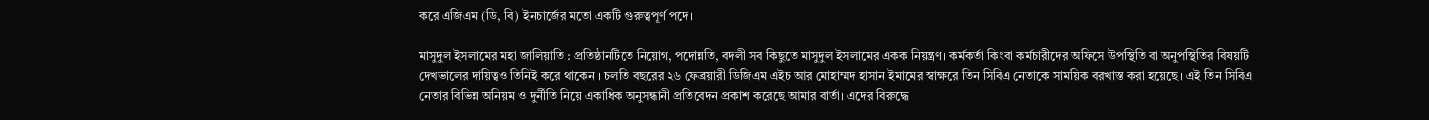করে এজিএম (ডি, বি) ইনচার্জের মতো একটি গুরুত্বপূর্ণ পদে।

মাসুদুল ইসলামের মহা জালিয়াতি : প্রতিষ্ঠানটিতে নিয়োগ, পদোন্নতি, বদলী সব কিছুতে মাসুদুল ইসলামের একক নিয়ন্ত্রণ। কর্মকর্তা কিংবা কর্মচারীদের অফিসে উপস্থিতি বা অনুপস্থিতির বিষয়টি দেখভালের দায়িত্বও তিনিই করে থাকেন । চলতি বছরের ২৬ ফেব্রয়ারী ডিজিএম এইচ আর মোহাম্মদ হাসান ইমামের স্বাক্ষরে তিন সিবিএ নেতাকে সাময়িক বরখাস্ত করা হয়েছে। এই তিন সিবিএ নেতার বিভিন্ন অনিয়ম ও দুর্নীতি নিয়ে একাধিক অনুসন্ধানী প্রতিবেদন প্রকাশ করেছে আমার বার্তা। এদের বিরুদ্ধে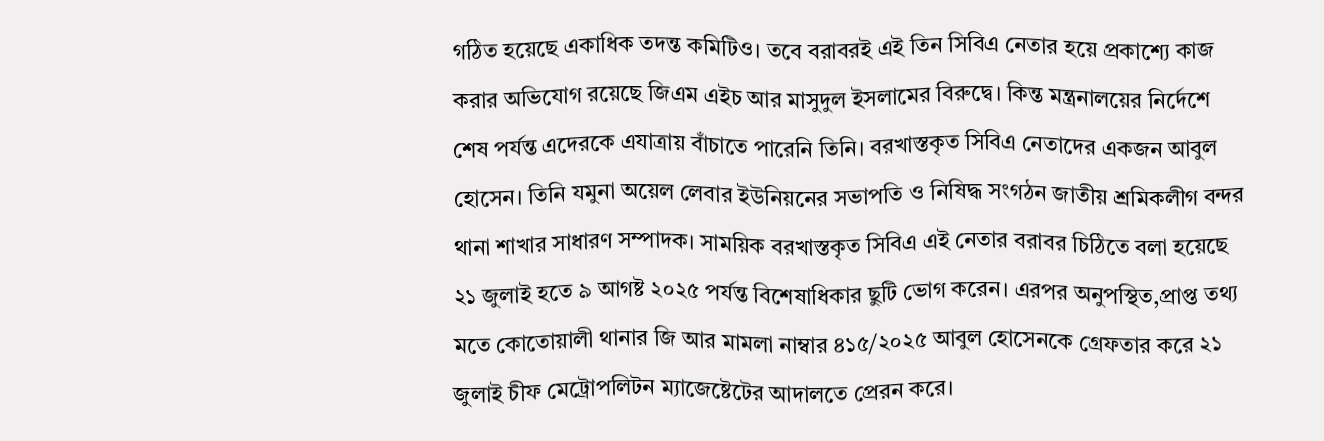গঠিত হয়েছে একাধিক তদন্ত কমিটিও। তবে বরাবরই এই তিন সিবিএ নেতার হয়ে প্রকাশ্যে কাজ করার অভিযোগ রয়েছে জিএম এইচ আর মাসুদুল ইসলামের বিরুদ্বে। কিন্ত মন্ত্রনালয়ের নির্দেশে শেষ পর্যন্ত এদেরকে এযাত্রায় বাঁচাতে পারেনি তিনি। বরখাস্তকৃত সিবিএ নেতাদের একজন আবুল হোসেন। তিনি যমুনা অয়েল লেবার ইউনিয়নের সভাপতি ও নিষিদ্ধ সংগঠন জাতীয় শ্রমিকলীগ বন্দর থানা শাখার সাধারণ সম্পাদক। সাময়িক বরখাস্তকৃত সিবিএ এই নেতার বরাবর চিঠিতে বলা হয়েছে ২১ জুলাই হতে ৯ আগষ্ট ২০২৫ পর্যন্ত বিশেষাধিকার ছুটি ভোগ করেন। এরপর অনুপস্থিত,প্রাপ্ত তথ্য মতে কোতোয়ালী থানার জি আর মামলা নাম্বার ৪১৫/২০২৫ আবুল হোসেনকে গ্রেফতার করে ২১ জুলাই চীফ মেট্রোপলিটন ম্যাজেষ্টেটের আদালতে প্রেরন করে।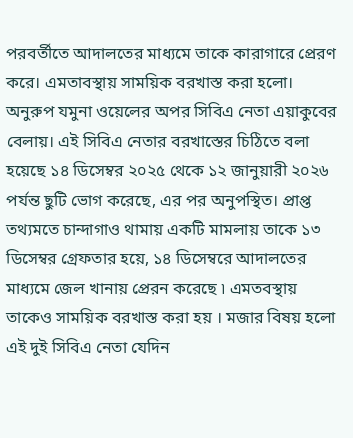পরবর্তীতে আদালতের মাধ্যমে তাকে কারাগারে প্রেরণ করে। এমতাবস্থায় সাময়িক বরখাস্ত করা হলো। অনুরুপ যমুনা ওয়েলের অপর সিবিএ নেতা এয়াকুবের বেলায়। এই সিবিএ নেতার বরখাস্তের চিঠিতে বলা হয়েছে ১৪ ডিসেম্বর ২০২৫ থেকে ১২ জানুয়ারী ২০২৬ পর্যন্ত ছুটি ভোগ করেছে, এর পর অনুপস্থিত। প্রাপ্ত তথ্যমতে চান্দাগাও থামায় একটি মামলায় তাকে ১৩ ডিসেম্বর গ্রেফতার হয়ে, ১৪ ডিসেম্বরে আদালতের মাধ্যমে জেল খানায় প্রেরন করেছে ৷ এমতবস্থায় তাকেও সাময়িক বরখাস্ত করা হয় । মজার বিষয় হলো এই দুই সিবিএ নেতা যেদিন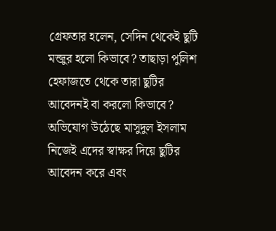গ্রেফতার হলেন, সেদিন থেকেই ছুটি মন্জুর হলো কিভাবে? তাছাড়া পুলিশ হেফাজতে থেকে তারা ছুটির আবেদনই বা করলো কিভাবে? অভিযোগ উঠেছে মাসুদুল ইসলাম নিজেই এদের স্বাক্ষর দিয়ে ছুটির আবেদন করে এবং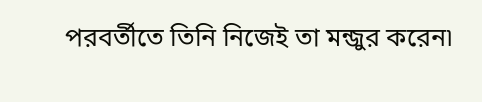পরবর্তীতে তিনি নিজেই তা মন্জুর করেন৷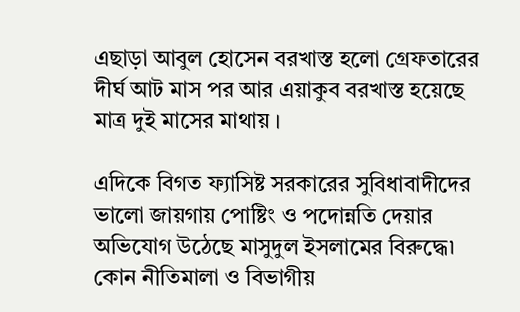এছাড়া আবুল হোসেন বরখাস্ত হলো গ্রেফতারের দীর্ঘ আট মাস পর আর এয়াকুব বরখাস্ত হয়েছে মাত্র দুই মাসের মাথায় ।

এদিকে বিগত ফ্যাসিষ্ট সরকারের সুবিধাবাদীদের ভালো জায়গায় পোষ্টিং ও পদোন্নতি দেয়ার অভিযোগ উঠেছে মাসুদুল ইসলামের বিরুদ্ধে৷ কোন নীতিমালা ও বিভাগীয়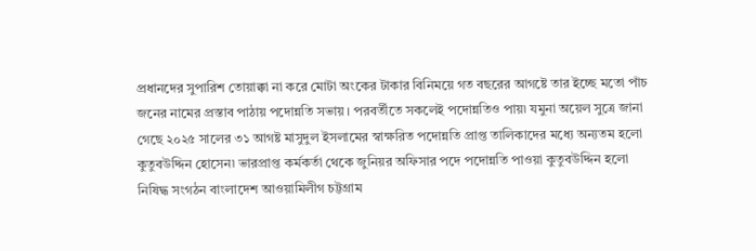প্রধানদের সুপারিশ তোয়াক্কা না করে মোটা অংকের টাকার বিনিময়ে গত বছরের আগষ্টে তার ইচ্ছে মতো পাঁচ জনের নামের প্রস্তাব পাঠায় পদোন্নতি সভায়। পরবর্তীতে সকলেই পদোন্নতিও পায়৷ যমুনা অয়েল সুত্রে জানা গেছে ২০২৫ সালের ৩১ আগষ্ট মাসুদুল ইসলামের স্বাক্ষরিত পদোন্নতি প্রাপ্ত তালিকাদের মধ্যে অন্যতম হলো কুতুবউদ্দিন হোসেন৷ ভারপ্রাপ্ত কর্মকর্তা থেকে জুনিয়র অফিসার পদে পদোন্নতি পাওয়া কুতুবউদ্দিন হলো নিষিদ্ধ সংগঠন বাংলাদেশ আওয়ামিলীগ চট্টগ্রাম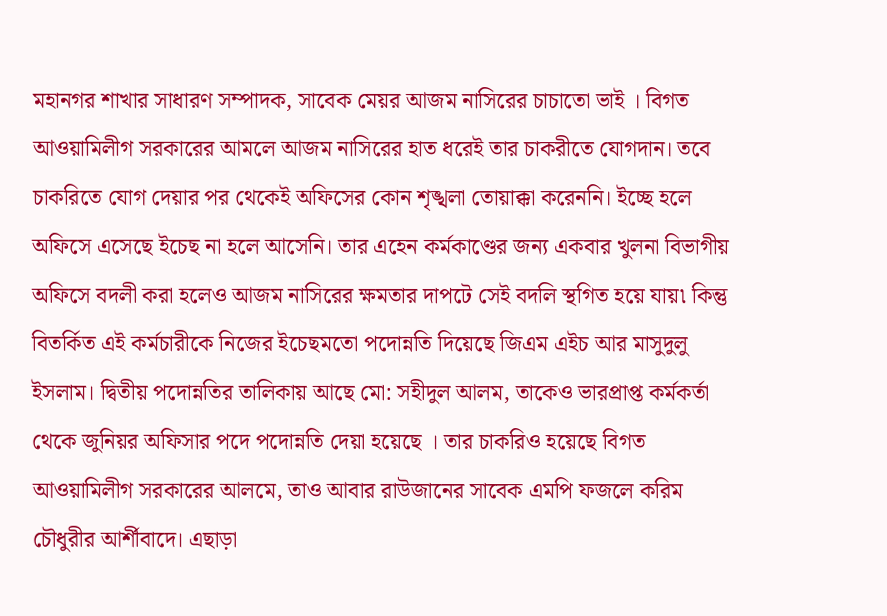মহানগর শাখার সাধারণ সম্পাদক, সাবেক মেয়র আজম নাসিরের চাচাতো ভাই । বিগত আওয়ামিলীগ সরকারের আমলে আজম নাসিরের হাত ধরেই তার চাকরীতে যোগদান। তবে চাকরিতে যোগ দেয়ার পর থেকেই অফিসের কোন শৃঙ্খলা তোয়াক্কা করেননি। ইচ্ছে হলে অফিসে এসেছে ইচেছ না হলে আসেনি। তার এহেন কর্মকাণ্ডের জন্য একবার খুলনা বিভাগীয় অফিসে বদলী করা হলেও আজম নাসিরের ক্ষমতার দাপটে সেই বদলি স্থগিত হয়ে যায়৷ কিন্তু বিতর্কিত এই কর্মচারীকে নিজের ইচেছমতো পদোন্নতি দিয়েছে জিএম এইচ আর মাসুদুলু ইসলাম। দ্বিতীয় পদোন্নতির তালিকায় আছে মো: সহীদুল আলম, তাকেও ভারপ্রাপ্ত কর্মকর্তা থেকে জুনিয়র অফিসার পদে পদোন্নতি দেয়া হয়েছে । তার চাকরিও হয়েছে বিগত আওয়ামিলীগ সরকারের আলমে, তাও আবার রাউজানের সাবেক এমপি ফজলে করিম চৌধুরীর আর্শীবাদে। এছাড়া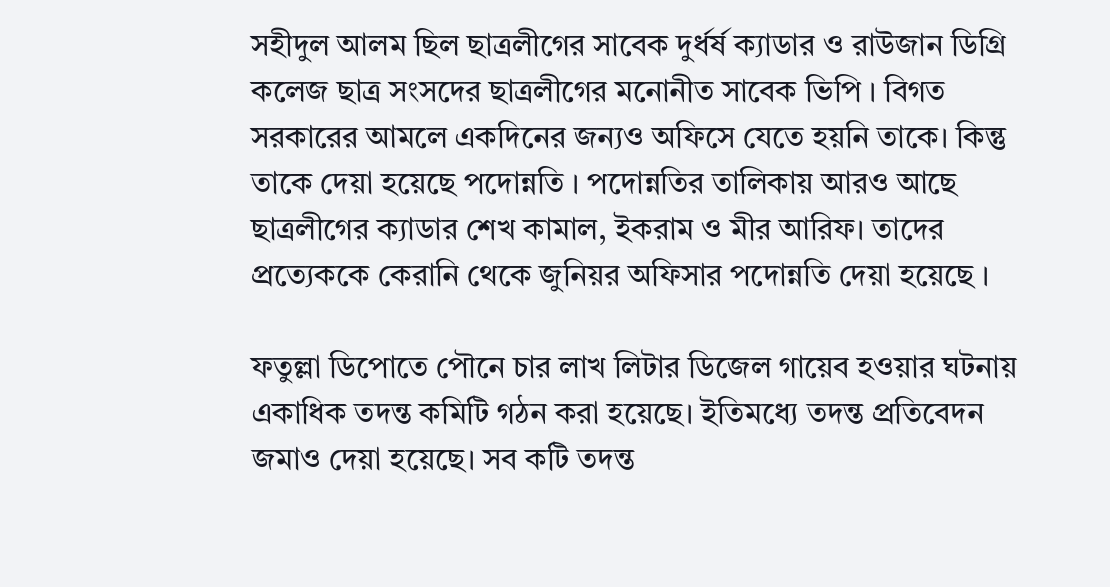সহীদুল আলম ছিল ছাত্রলীগের সাবেক দুর্ধর্ষ ক্যাডার ও রাউজান ডিগ্রি কলেজ ছাত্র সংসদের ছাত্রলীগের মনোনীত সাবেক ভিপি । বিগত সরকারের আমলে একদিনের জন্যও অফিসে যেতে হয়নি তাকে। কিন্তু তাকে দেয়া হয়েছে পদোন্নতি । পদোন্নতির তালিকায় আরও আছে ছাত্রলীগের ক্যাডার শেখ কামাল, ইকরাম ও মীর আরিফ। তাদের প্রত্যেককে কেরানি থেকে জুনিয়র অফিসার পদোন্নতি দেয়া হয়েছে ।

ফতুল্লা ডিপোতে পৌনে চার লাখ লিটার ডিজেল গায়েব হওয়ার ঘটনায় একাধিক তদন্ত কমিটি গঠন করা হয়েছে। ইতিমধ্যে তদন্ত প্রতিবেদন জমাও দেয়া হয়েছে। সব কটি তদন্ত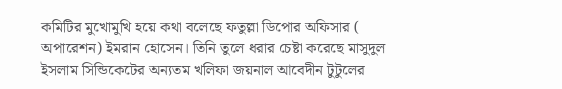কমিটির মুখোমুখি হয়ে কথা বলেছে ফতুল্লা ডিপোর অফিসার ( অপারেশন) ইমরান হোসেন। তিনি তুলে ধরার চেষ্টা করেছে মাসুদুল ইসলাম সিন্ডিকেটের অন্যতম খলিফা জয়নাল আবেদীন টুটুলের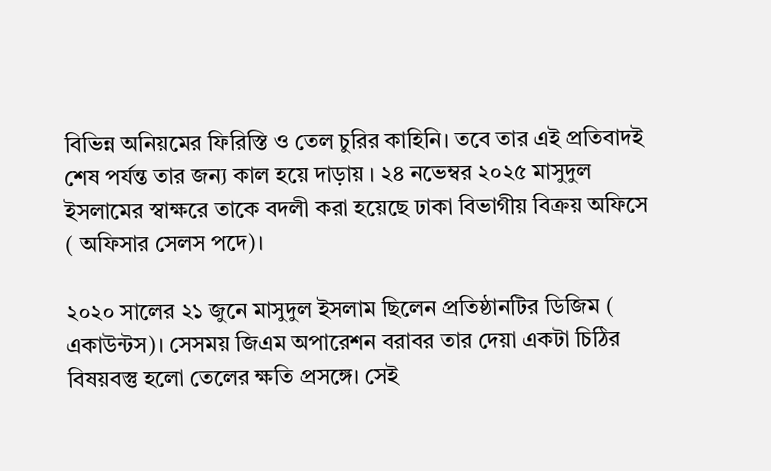বিভিন্ন অনিয়মের ফিরিস্তি ও তেল চুরির কাহিনি। তবে তার এই প্রতিবাদই শেষ পর্যন্ত তার জন্য কাল হয়ে দাড়ায় । ২৪ নভেম্বর ২০২৫ মাসুদুল ইসলামের স্বাক্ষরে তাকে বদলী করা হয়েছে ঢাকা বিভাগীয় বিক্রয় অফিসে ( অফিসার সেলস পদে)।

২০২০ সালের ২১ জুনে মাসুদুল ইসলাম ছিলেন প্রতিষ্ঠানটির ডিজিম ( একাউন্টস)। সেসময় জিএম অপারেশন বরাবর তার দেয়া একটা চিঠির বিষয়বস্তু হলো তেলের ক্ষতি প্রসঙ্গে। সেই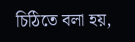চিঠিতে বলা হয়,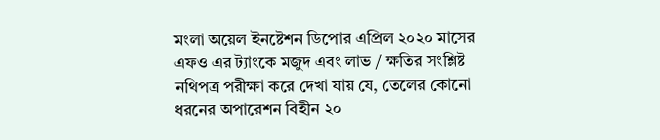মংলা অয়েল ইনষ্টেশন ডিপোর এপ্রিল ২০২০ মাসের এফও এর ট্যাংকে মজুদ এবং লাভ / ক্ষতির সংশ্লিষ্ট নথিপত্র পরীক্ষা করে দেখা যায় যে, তেলের কোনো ধরনের অপারেশন বিহীন ২০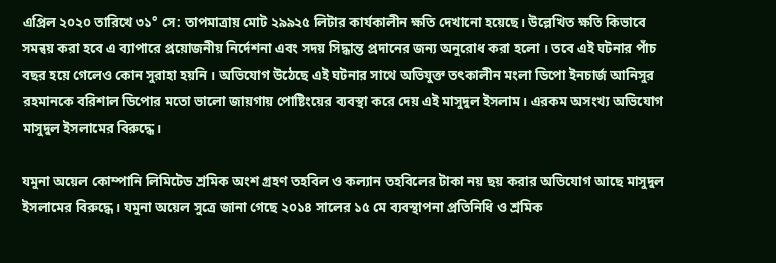এপ্রিল ২০২০ তারিখে ৩১° সে: তাপমাত্রায় মোট ২৯৯২৫ লিটার কার্যকালীন ক্ষতি দেখানো হয়েছে। উল্লেখিত ক্ষতি কিভাবে সমন্বয় করা হবে এ ব্যাপারে প্রয়োজনীয় নির্দেশনা এবং সদয় সিদ্ধান্ত প্রদানের জন্য অনুরোধ করা হলো । তবে এই ঘটনার পাঁচ বছর হয়ে গেলেও কোন সুরাহা হয়নি । অভিযোগ উঠেছে এই ঘটনার সাথে অভিযুক্ত তৎকালীন মংলা ডিপো ইনচার্জ আনিসুর রহমানকে বরিশাল ডিপোর মতো ভালো জায়গায় পোষ্টিংয়ের ব্যবস্থা করে দেয় এই মাসুদুল ইসলাম। এরকম অসংখ্য অভিযোগ মাসুদুল ইসলামের বিরুদ্ধে।

যমুনা অয়েল কোম্পানি লিমিটেড শ্রমিক অংশ গ্রহণ তহবিল ও কল্যান তহবিলের টাকা নয় ছয় করার অভিযোগ আছে মাসুদুল ইসলামের বিরুদ্ধে । যমুনা অয়েল সুত্রে জানা গেছে ২০১৪ সালের ১৫ মে ব্যবস্থাপনা প্রতিনিধি ও শ্রমিক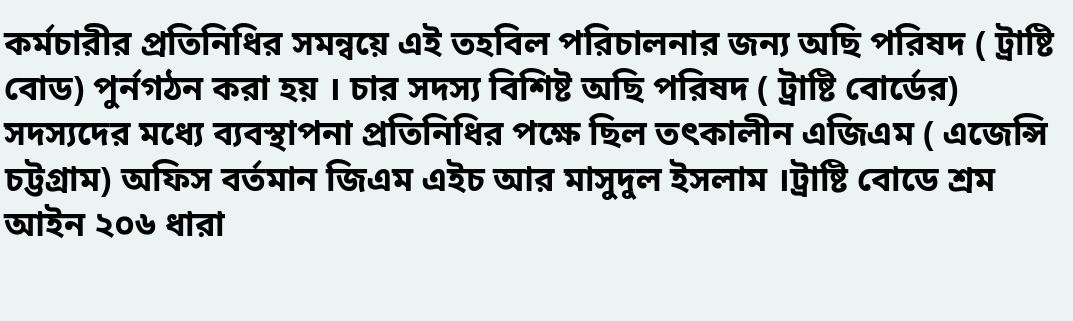কর্মচারীর প্রতিনিধির সমন্বয়ে এই তহবিল পরিচালনার জন্য অছি পরিষদ ( ট্রাষ্টি বোড) পুর্নগঠন করা হয় । চার সদস্য বিশিষ্ট অছি পরিষদ ( ট্রাষ্টি বোর্ডের) সদস্যদের মধ্যে ব্যবস্থাপনা প্রতিনিধির পক্ষে ছিল তৎকালীন এজিএম ( এজেন্সি চট্টগ্রাম) অফিস বর্তমান জিএম এইচ আর মাসুদুল ইসলাম ।ট্রাষ্টি বোডে শ্রম আইন ২০৬ ধারা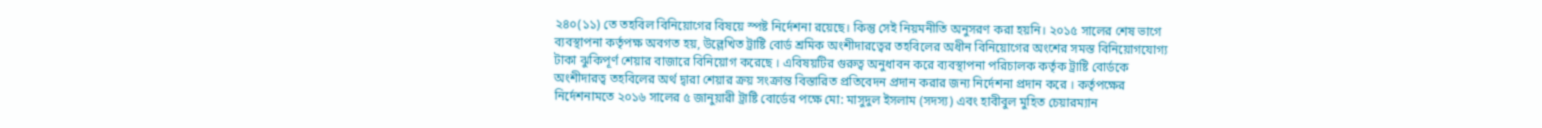২৪০(১১) তে তহবিল বিনিয়োগের বিষয়ে স্পষ্ট নির্দেশনা রয়েছে। কিন্তু সেই নিয়মনীতি অনুসরণ করা হয়নি। ২০১৫ সালের শেষ ভাগে ব্যবস্থাপনা কর্তৃপক্ষ অবগত হয়, উল্লেখিত ট্রাষ্টি বোর্ড শ্রমিক অংশীদারত্বের তহবিলের অধীন বিনিয়োগের অংশের সমস্ত বিনিয়োগযোগ্য টাকা ঝুকিপূর্ণ শেয়ার বাজারে বিনিয়োগ করেছে । এবিষয়টির গুরুত্ব অনুধাবন করে ব্যবস্থাপনা পরিচালক কর্তৃক ট্রাষ্টি বোর্ডকে অংশীদারত্ব তহবিলের অর্থ দ্বারা শেয়ার ক্রয় সংক্রান্ত বিস্তারিত প্রতিবেদন প্রদান করার জন্য নির্দেশনা প্রদান করে । কর্তৃপক্ষের নির্দেশনামতে ২০১৬ সালের ৫ জানুয়ারী ট্রাষ্টি বোর্ডের পক্ষে মো: মাসুদুল ইসলাম (সদস্য) এবং হাবীবুল মুহিত চেয়ারম্যান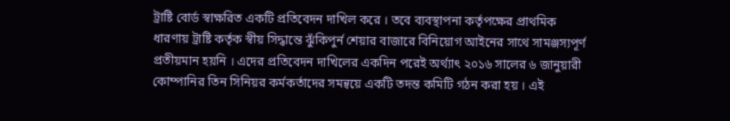ট্রাষ্টি বোর্ড স্বাক্ষরিত একটি প্রতিবেদন দাখিল করে । তবে ব্যবস্থাপনা কর্তৃপক্ষের প্রাথমিক ধারণায় ট্রাষ্টি কর্তৃক স্বীয় সিদ্ধান্তে ঝুঁকিপুর্ন শেয়ার বাজারে বিনিয়োগ আইনের সাথে সামঞ্জস্যপূর্ণ প্রতীয়মান হয়নি । এদের প্রতিবেদন দাখিলের একদিন পরেই অর্থ্যাৎ ২০১৬ সালের ৬ জানুয়ারী কোম্পানির তিন সিনিয়র কর্মকর্তাদের সমন্বয়ে একটি তদন্ত কমিটি গঠন করা হয় । এই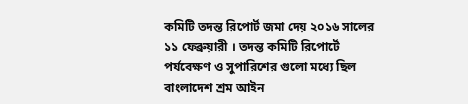কমিটি তদন্ত রিপোর্ট জমা দেয় ২০১৬ সালের ১১ ফেব্রুয়ারী । তদন্ত কমিটি রিপোর্টে পর্যবেক্ষণ ও সুপারিশের গুলো মধ্যে ছিল বাংলাদেশ শ্রম আইন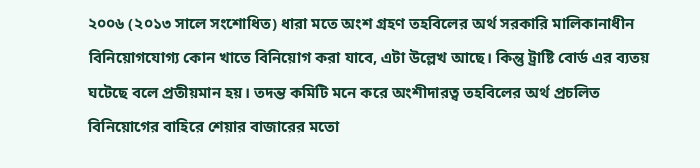২০০৬ (২০১৩ সালে সংশোধিত) ধারা মতে অংশ গ্রহণ তহবিলের অর্থ সরকারি মালিকানাধীন বিনিয়োগযোগ্য কোন খাতে বিনিয়োগ করা যাবে, এটা উল্লেখ আছে। কিন্তু ট্রাষ্টি বোর্ড এর ব্যতয় ঘটেছে বলে প্রতীয়মান হয়। তদন্ত কমিটি মনে করে অংশীদারত্ব তহবিলের অর্থ প্রচলিত বিনিয়োগের বাহিরে শেয়ার বাজারের মতো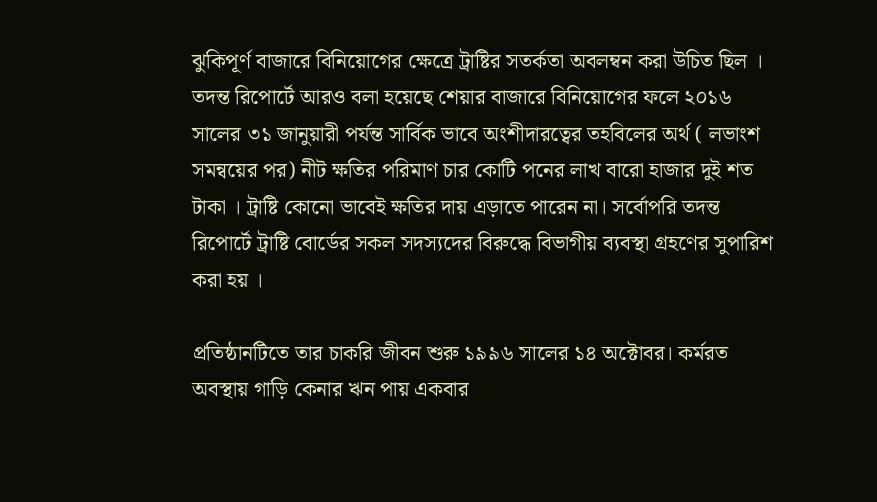ঝুকিপূর্ণ বাজারে বিনিয়োগের ক্ষেত্রে ট্রাষ্টির সতর্কতা অবলম্বন করা উচিত ছিল । তদন্ত রিপোর্টে আরও বলা হয়েছে শেয়ার বাজারে বিনিয়োগের ফলে ২০১৬ সালের ৩১ জানুয়ারী পর্যন্ত সার্বিক ভাবে অংশীদারত্বের তহবিলের অর্থ ( লভাংশ সমন্বয়ের পর) নীট ক্ষতির পরিমাণ চার কোটি পনের লাখ বারো হাজার দুই শত টাকা । ট্রাষ্টি কোনো ভাবেই ক্ষতির দায় এড়াতে পারেন না। সর্বোপরি তদন্ত রিপোর্টে ট্রাষ্টি বোর্ডের সকল সদস্যদের বিরুদ্ধে বিভাগীয় ব্যবস্থা গ্রহণের সুপারিশ করা হয় ।

প্রতিষ্ঠানটিতে তার চাকরি জীবন শুরু ১৯৯৬ সালের ১৪ অক্টোবর। কর্মরত অবস্থায় গাড়ি কেনার ঋন পায় একবার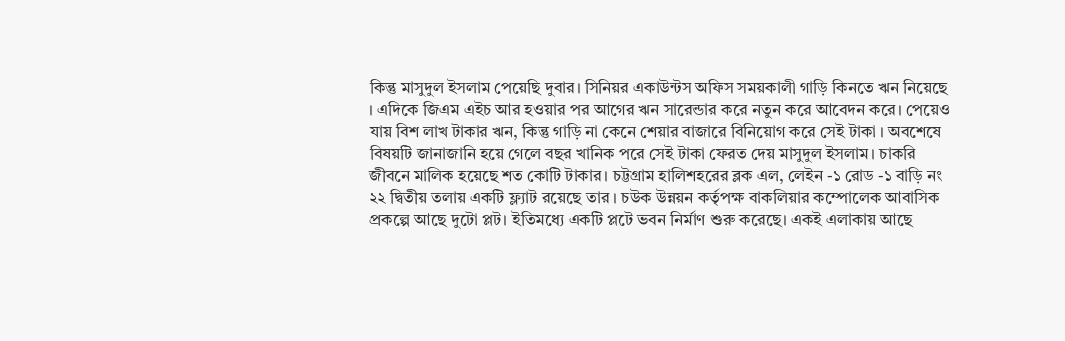কিন্তু মাসুদুল ইসলাম পেয়েছি দুবার। সিনিয়র একাউন্টস অফিস সময়কালী গাড়ি কিনতে ঋন নিয়েছে । এদিকে জিএম এইচ আর হওয়ার পর আগের ঋন সারেন্ডার করে নতুন করে আবেদন করে। পেয়েও যায় বিশ লাখ টাকার ঋন, কিন্তু গাড়ি না কেনে শেয়ার বাজারে বিনিয়োগ করে সেই টাকা । অবশেষে বিষয়টি জানাজানি হয়ে গেলে বছর খানিক পরে সেই টাকা ফেরত দেয় মাসুদুল ইসলাম। চাকরি জীবনে মালিক হয়েছে শত কোটি টাকার। চট্টগ্রাম হালিশহরের ব্লক এল, লেইন -১ রোড -১ বাড়ি নং ২২ দ্বিতীয় তলায় একটি ফ্ল্যাট রয়েছে তার । চউক উন্নয়ন কর্তৃপক্ষ বাকলিয়ার কম্পোলেক আবাসিক প্রকল্পে আছে দুটো প্লট। ইতিমধ্যে একটি প্লটে ভবন নির্মাণ শুরু করেছে। একই এলাকায় আছে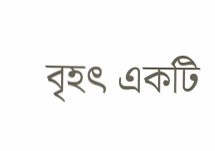বৃহৎ একটি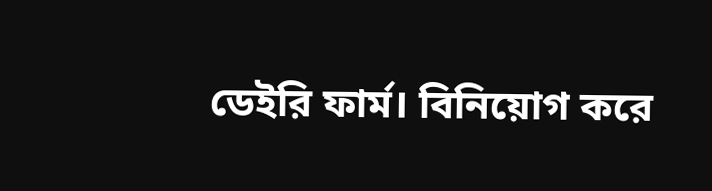ডেইরি ফার্ম। বিনিয়োগ করে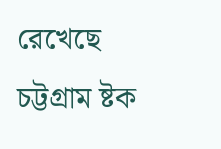রেখেছে চট্টগ্রাম ষ্টক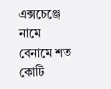এক্সচেঞ্জে নামে বেনামে শত কোটি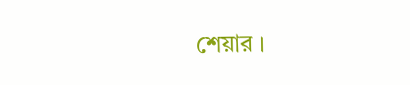শেয়ার ।